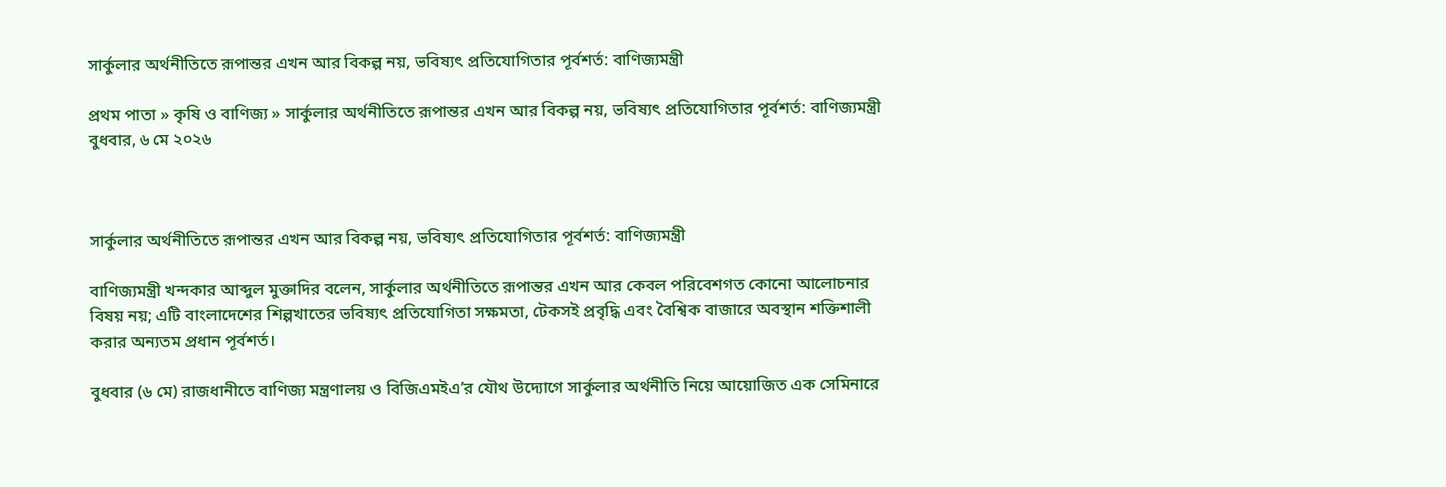সার্কুলার অর্থনীতিতে রূপান্তর এখন আর বিকল্প নয়, ভবিষ্যৎ প্রতিযোগিতার পূর্বশর্ত: বাণিজ্যমন্ত্রী

প্রথম পাতা » কৃষি ও বাণিজ্য » সার্কুলার অর্থনীতিতে রূপান্তর এখন আর বিকল্প নয়, ভবিষ্যৎ প্রতিযোগিতার পূর্বশর্ত: বাণিজ্যমন্ত্রী
বুধবার, ৬ মে ২০২৬



সার্কুলার অর্থনীতিতে রূপান্তর এখন আর বিকল্প নয়, ভবিষ্যৎ প্রতিযোগিতার পূর্বশর্ত: বাণিজ্যমন্ত্রী

বাণিজ্যমন্ত্রী খন্দকার আব্দুল মুক্তাদির বলেন, সার্কুলার অর্থনীতিতে রূপান্তর এখন আর কেবল পরিবেশগত কোনো আলোচনার বিষয় নয়; এটি বাংলাদেশের শিল্পখাতের ভবিষ্যৎ প্রতিযোগিতা সক্ষমতা, টেকসই প্রবৃদ্ধি এবং বৈশ্বিক বাজারে অবস্থান শক্তিশালী করার অন্যতম প্রধান পূর্বশর্ত।

বুধবার (৬ মে) রাজধানীতে বাণিজ্য মন্ত্রণালয় ও বিজিএমইএ’র যৌথ উদ্যোগে সার্কুলার অর্থনীতি নিয়ে আয়োজিত এক সেমিনারে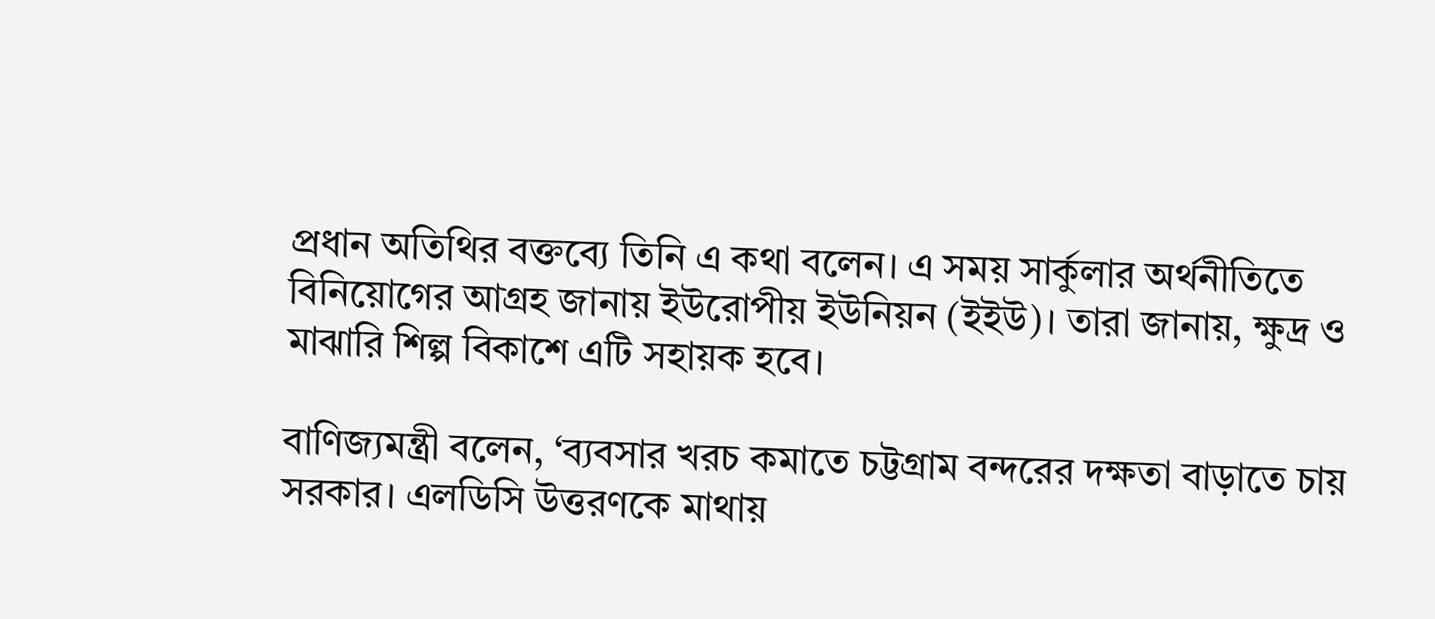প্রধান অতিথির বক্তব্যে তিনি এ কথা বলেন। এ সময় সার্কুলার অর্থনীতিতে বিনিয়োগের আগ্রহ জানায় ইউরোপীয় ইউনিয়ন (ইইউ)। তারা জানায়, ক্ষুদ্র ও মাঝারি শিল্প বিকাশে এটি সহায়ক হবে।

বাণিজ্যমন্ত্রী বলেন, ‘ব্যবসার খরচ কমাতে চট্টগ্রাম বন্দরের দক্ষতা বাড়াতে চায় সরকার। এলডিসি উত্তরণকে মাথায়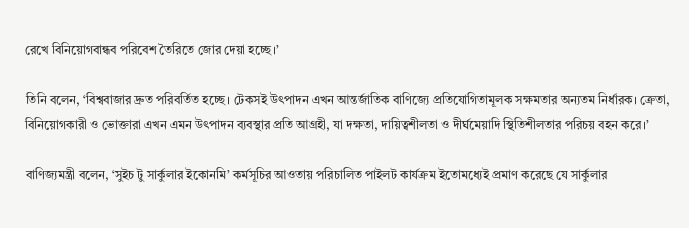রেখে বিনিয়োগবান্ধব পরিবেশ তৈরিতে জোর দেয়া হচ্ছে।’

তিনি বলেন, ‘বিশ্ববাজার দ্রুত পরিবর্তিত হচ্ছে। টেকসই উৎপাদন এখন আন্তর্জাতিক বাণিজ্যে প্রতিযোগিতামূলক সক্ষমতার অন্যতম নির্ধারক। ক্রেতা, বিনিয়োগকারী ও ভোক্তারা এখন এমন উৎপাদন ব্যবস্থার প্রতি আগ্রহী, যা দক্ষতা, দায়িত্বশীলতা ও দীর্ঘমেয়াদি স্থিতিশীলতার পরিচয় বহন করে।’

বাণিজ্যমন্ত্রী বলেন, ‘সুইচ টু সার্কুলার ইকোনমি’ কর্মসূচির আওতায় পরিচালিত পাইলট কার্যক্রম ইতোমধ্যেই প্রমাণ করেছে যে সার্কুলার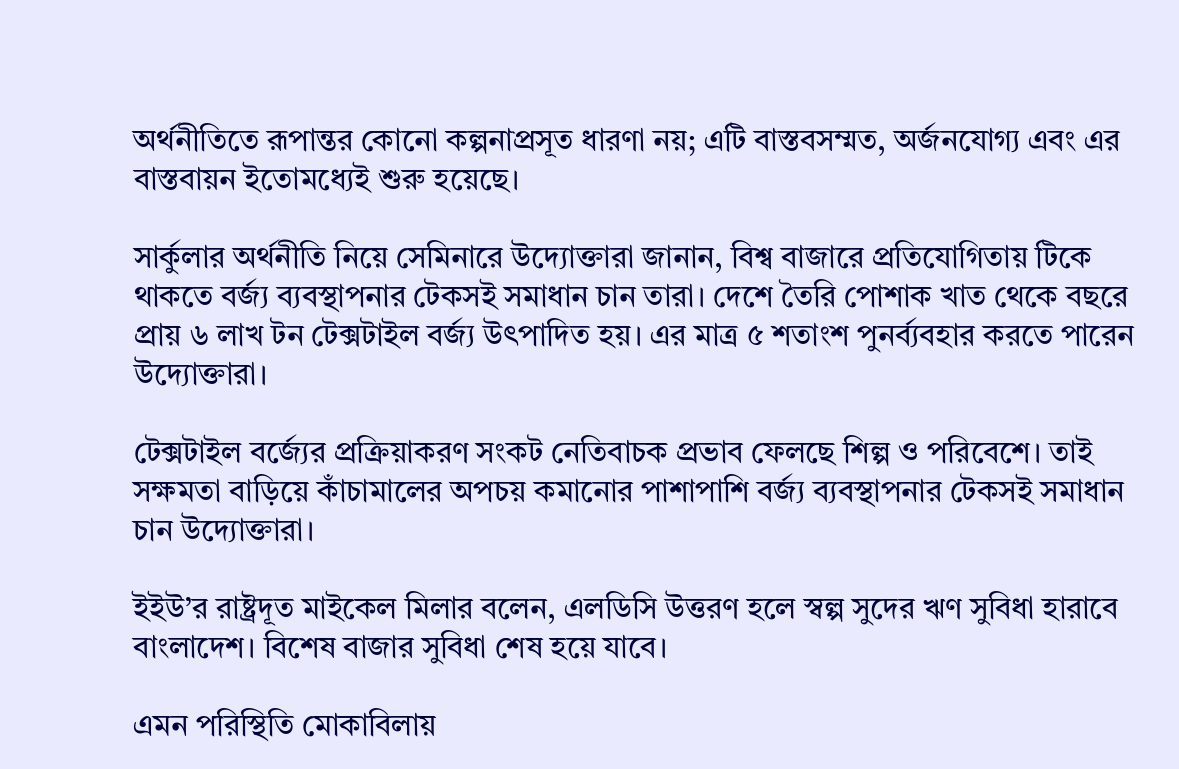অর্থনীতিতে রূপান্তর কোনো কল্পনাপ্রসূত ধারণা নয়; এটি বাস্তবসম্মত, অর্জনযোগ্য এবং এর বাস্তবায়ন ইতোমধ্যেই শুরু হয়েছে।

সার্কুলার অর্থনীতি নিয়ে সেমিনারে উদ্যোক্তারা জানান, বিশ্ব বাজারে প্রতিযোগিতায় টিকে থাকতে বর্জ্য ব্যবস্থাপনার টেকসই সমাধান চান তারা। দেশে তৈরি পোশাক খাত থেকে বছরে প্রায় ৬ লাখ টন টেক্সটাইল বর্জ্য উৎপাদিত হয়। এর মাত্র ৫ শতাংশ পুনর্ব্যবহার করতে পারেন উদ্যোক্তারা।

টেক্সটাইল বর্জ্যের প্রক্রিয়াকরণ সংকট নেতিবাচক প্রভাব ফেলছে শিল্প ও পরিবেশে। তাই সক্ষমতা বাড়িয়ে কাঁচামালের অপচয় কমানোর পাশাপাশি বর্জ্য ব্যবস্থাপনার টেকসই সমাধান চান উদ্যোক্তারা।

ইইউ’র রাষ্ট্রদূত মাইকেল মিলার বলেন, এলডিসি উত্তরণ হলে স্বল্প সুদের ঋণ সুবিধা হারাবে বাংলাদেশ। বিশেষ বাজার সুবিধা শেষ হয়ে যাবে।

এমন পরিস্থিতি মোকাবিলায়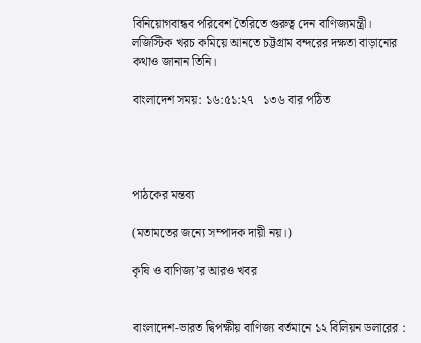বিনিয়োগবান্ধব পরিবেশ তৈরিতে গুরুত্ব দেন বাণিজ্যমন্ত্রী। লজিস্টিক খরচ কমিয়ে আনতে চট্টগ্রাম বন্দরের দক্ষতা বাড়ানোর কথাও জানান তিনি।

বাংলাদেশ সময়: ১৬:৫১:২৭   ১৩৬ বার পঠিত




পাঠকের মন্তব্য

(মতামতের জন্যে সম্পাদক দায়ী নয়।)

কৃষি ও বাণিজ্য’র আরও খবর


বাংলাদেশ-ভারত দ্বিপক্ষীয় বাণিজ্য বর্তমানে ১২ বিলিয়ন ডলারের :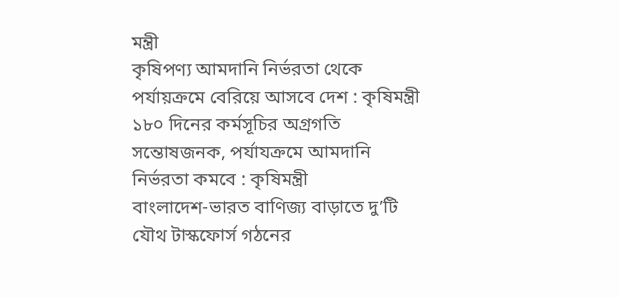মন্ত্রী
কৃষিপণ্য আমদানি নির্ভরতা থেকে পর্যায়ক্রমে বেরিয়ে আসবে দেশ : কৃষিমন্ত্রী
১৮০ দিনের কর্মসূচির অগ্রগতি সন্তোষজনক, পর্যাযক্রমে আমদানি নির্ভরতা কমবে : কৃষিমন্ত্রী
বাংলাদেশ-ভারত বাণিজ্য বাড়াতে দু’টি যৌথ টাস্কফোর্স গঠনের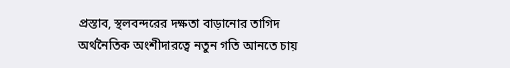প্রস্তাব, স্থলবন্দরের দক্ষতা বাড়ানোর তাগিদ
অর্থনৈতিক অংশীদারত্বে নতুন গতি আনতে চায়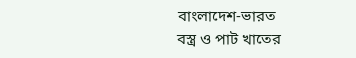বাংলাদেশ-ভারত
বস্ত্র ও পাট খাতের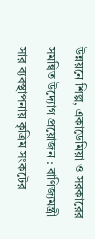উন্নয়নে শিল্প, একাডেমিয়া ও সরকারের সমন্বিত উদ্যোগ প্রয়োজন : বাণিজ্যমন্ত্রী
সার ব্যবস্থাপনায় কৃত্রিম সংকটের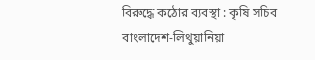বিরুদ্ধে কঠোর ব্যবস্থা : কৃষি সচিব
বাংলাদেশ-লিথুয়ানিয়া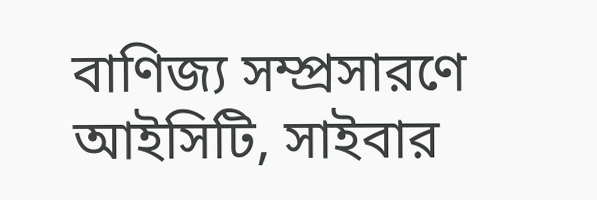বাণিজ্য সম্প্রসারণে আইসিটি, সাইবার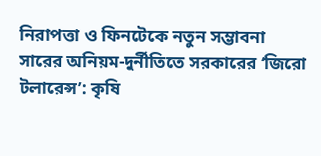নিরাপত্তা ও ফিনটেকে নতুন সম্ভাবনা
সারের অনিয়ম-দুর্নীতিতে সরকারের ‘জিরো টলারেন্স’: কৃষি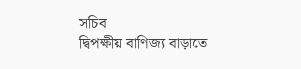সচিব
দ্বিপক্ষীয় বাণিজ্য বাড়াতে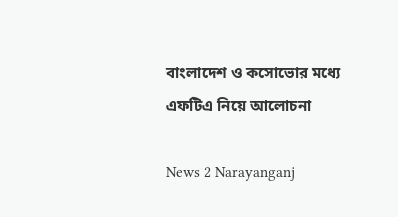বাংলাদেশ ও কসোভোর মধ্যে এফটিএ নিয়ে আলোচনা

News 2 Narayanganj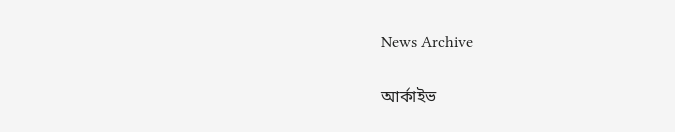News Archive

আর্কাইভ